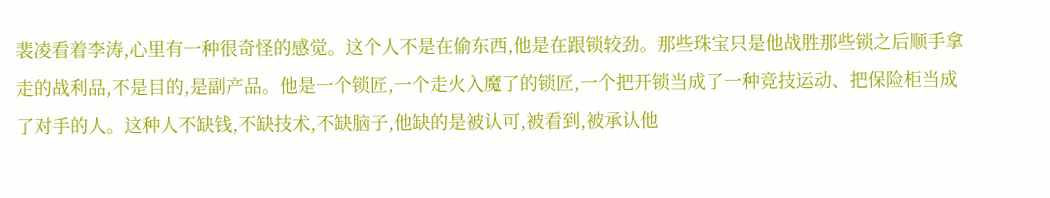裴凌看着李涛,心里有一种很奇怪的感觉。这个人不是在偷东西,他是在跟锁较劲。那些珠宝只是他战胜那些锁之后顺手拿走的战利品,不是目的,是副产品。他是一个锁匠,一个走火入魔了的锁匠,一个把开锁当成了一种竞技运动、把保险柜当成了对手的人。这种人不缺钱,不缺技术,不缺脑子,他缺的是被认可,被看到,被承认他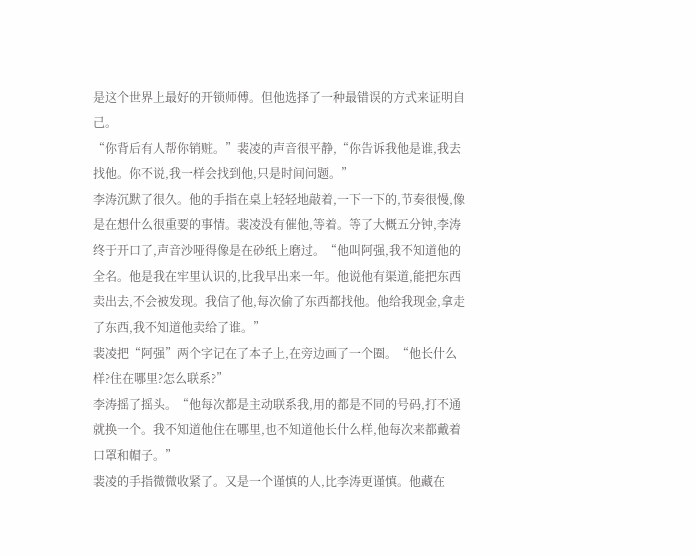是这个世界上最好的开锁师傅。但他选择了一种最错误的方式来证明自己。
“你背后有人帮你销赃。”裴凌的声音很平静,“你告诉我他是谁,我去找他。你不说,我一样会找到他,只是时间问题。”
李涛沉默了很久。他的手指在桌上轻轻地敲着,一下一下的,节奏很慢,像是在想什么很重要的事情。裴凌没有催他,等着。等了大概五分钟,李涛终于开口了,声音沙哑得像是在砂纸上磨过。“他叫阿强,我不知道他的全名。他是我在牢里认识的,比我早出来一年。他说他有渠道,能把东西卖出去,不会被发现。我信了他,每次偷了东西都找他。他给我现金,拿走了东西,我不知道他卖给了谁。”
裴凌把“阿强”两个字记在了本子上,在旁边画了一个圈。“他长什么样?住在哪里?怎么联系?”
李涛摇了摇头。“他每次都是主动联系我,用的都是不同的号码,打不通就换一个。我不知道他住在哪里,也不知道他长什么样,他每次来都戴着口罩和帽子。”
裴凌的手指微微收紧了。又是一个谨慎的人,比李涛更谨慎。他藏在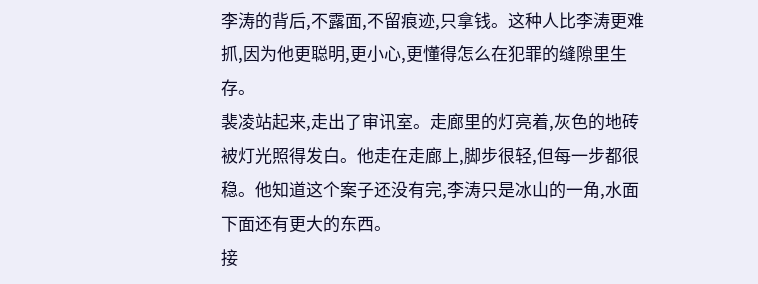李涛的背后,不露面,不留痕迹,只拿钱。这种人比李涛更难抓,因为他更聪明,更小心,更懂得怎么在犯罪的缝隙里生存。
裴凌站起来,走出了审讯室。走廊里的灯亮着,灰色的地砖被灯光照得发白。他走在走廊上,脚步很轻,但每一步都很稳。他知道这个案子还没有完,李涛只是冰山的一角,水面下面还有更大的东西。
接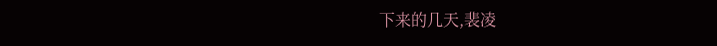下来的几天,裴凌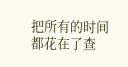把所有的时间都花在了查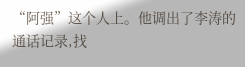“阿强”这个人上。他调出了李涛的通话记录,找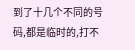到了十几个不同的号码,都是临时的,打不